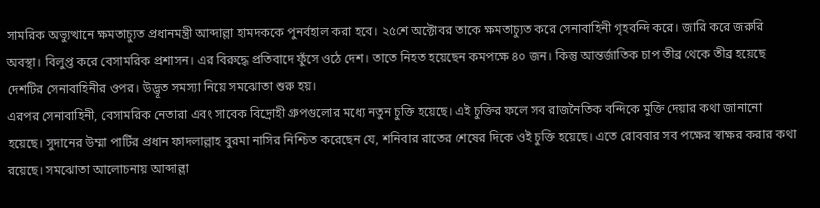সামরিক অভ্যুত্থানে ক্ষমতাচ্যুত প্রধানমন্ত্রী আব্দাল্লা হামদককে পুনর্বহাল করা হবে। ২৫শে অক্টোবর তাকে ক্ষমতাচ্যুত করে সেনাবাহিনী গৃহবন্দি করে। জারি করে জরুরি অবস্থা। বিলুপ্ত করে বেসামরিক প্রশাসন। এর বিরুদ্ধে প্রতিবাদে ফুঁসে ওঠে দেশ। তাতে নিহত হয়েছেন কমপক্ষে ৪০ জন। কিন্তু আন্তর্জাতিক চাপ তীব্র থেকে তীব্র হয়েছে দেশটির সেনাবাহিনীর ওপর। উদ্ভূত সমস্যা নিয়ে সমঝোতা শুরু হয়।
এরপর সেনাবাহিনী, বেসামরিক নেতারা এবং সাবেক বিদ্রোহী গ্রুপগুলোর মধ্যে নতুন চুক্তি হয়েছে। এই চুক্তির ফলে সব রাজনৈতিক বন্দিকে মুক্তি দেয়ার কথা জানানো হয়েছে। সুদানের উম্মা পার্টির প্রধান ফাদলাল্লাহ বুরমা নাসির নিশ্চিত করেছেন যে, শনিবার রাতের শেষের দিকে ওই চুক্তি হয়েছে। এতে রোববার সব পক্ষের স্বাক্ষর করার কথা রয়েছে। সমঝোতা আলোচনায় আব্দাল্লা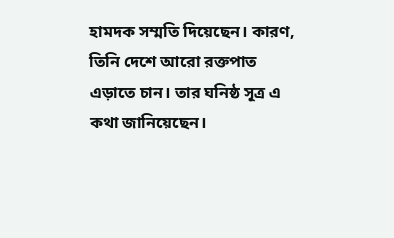হামদক সম্মতি দিয়েছেন। কারণ, তিনি দেশে আরো রক্তপাত এড়াতে চান। তার ঘনিষ্ঠ সূত্র এ কথা জানিয়েছেন।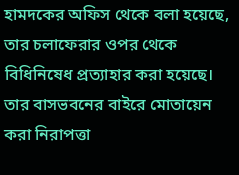হামদকের অফিস থেকে বলা হয়েছে, তার চলাফেরার ওপর থেকে বিধিনিষেধ প্রত্যাহার করা হয়েছে। তার বাসভবনের বাইরে মোতায়েন করা নিরাপত্তা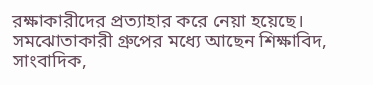রক্ষাকারীদের প্রত্যাহার করে নেয়া হয়েছে। সমঝোতাকারী গ্রুপের মধ্যে আছেন শিক্ষাবিদ, সাংবাদিক,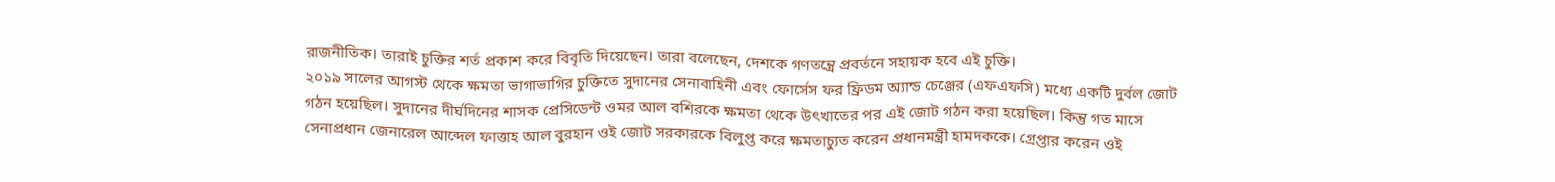রাজনীতিক। তারাই চুক্তির শর্ত প্রকাশ করে বিবৃতি দিয়েছেন। তারা বলেছেন, দেশকে গণতন্ত্রে প্রবর্তনে সহায়ক হবে এই চুক্তি।
২০১৯ সালের আগস্ট থেকে ক্ষমতা ভাগাভাগির চুক্তিতে সুদানের সেনাবাহিনী এবং ফোর্সেস ফর ফ্রিডম অ্যান্ড চেঞ্জের (এফএফসি) মধ্যে একটি দুর্বল জোট গঠন হয়েছিল। সুদানের দীর্ঘদিনের শাসক প্রেসিডেন্ট ওমর আল বশিরকে ক্ষমতা থেকে উৎখাতের পর এই জোট গঠন করা হয়েছিল। কিন্তু গত মাসে সেনাপ্রধান জেনারেল আব্দেল ফাত্তাহ আল বুরহান ওই জোট সরকারকে বিলুপ্ত করে ক্ষমতাচ্যুত করেন প্রধানমন্ত্রী হামদককে। গ্রেপ্তার করেন ওই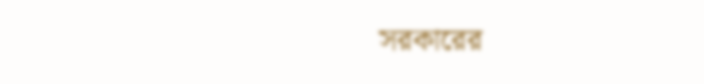সরকারের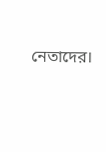নেতাদের।